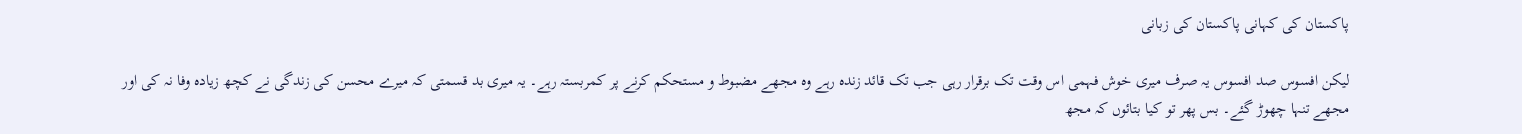پاکستان کی کہانی پاکستان کی زبانی

لیکن افسوس صد افسوس یہ صرف میری خوش فہمی اس وقت تک برقرار رہی جب تک قائد زندہ رہے وہ مجھے مضبوط و مستحکم کرنے پر کمربستہ رہے۔ یہ میری بد قسمتی کہ میرے محسن کی زندگی نے کچھ زیادہ وفا نہ کی اور مجھے تنہا چھوڑ گئے۔ بس پھر تو کیا بتائوں کہ مجھ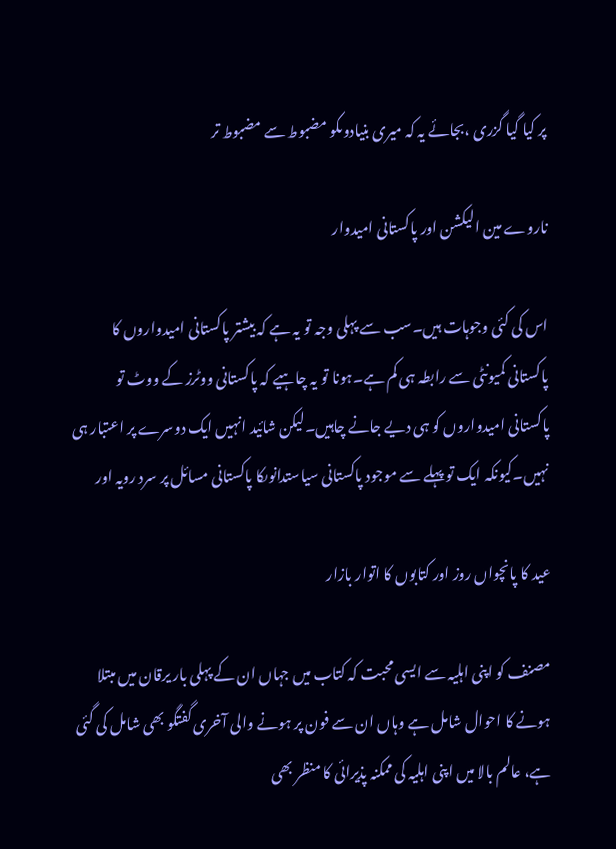پر کیا گیا گزری ،بجائے یہ کہ میری بنیادوںکو مضبوط سے مضبوط تر

ناروے مین الیکشن اور پاکستانی امیدوار

اس کی کئی وجوہات ہیں۔سب سے پہلی وجہ تو یہ ہے کہ بیشتر پاکستانی امیدواروں کا پاکستانی کمیونٹی سے رابطہ ہی کم ہے۔ہونا تو یہ چاہیے کہ پاکستانی ووٹرز کے ووٹ تو پاکستانی امیدواروں کو ہی دیے جانے چاہیں۔لیکن شائید انہیں ایک دوسرے پر اعتبار ہی نہیں۔کیونکہ ایک تو پہلے سے موجود پاکستانی سیاستدانوںکا پاکستانی مسائل پر سرد رویہ اور

عید کا پانچواں روز اور کتابوں کا اتوار بازار

مصنف کو اپنی اہلیہ سے ایسی محبت کہ کتاب میں جہاں ان کے پہلی بار یرقان میں مبتلا ہونے کا احوال شامل ہے وہاں ان سے فون پر ہونے والی آخری گفتگو بھی شامل کی گئی ہے، عالم بالا میں اپنی اہلیہ کی ممکنہ پذیرائی کا منظر بھی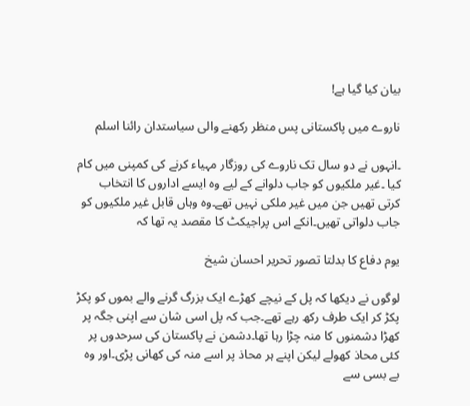بیان کیا گیا ہے!

ناروے میں پاکستانی پس منظر رکھنے والی سیاستدان رائنا اسلم

۔انہوں نے دو سال تک ناروے کی روزگار مہیاء کرنے کی کمپنی میں کام کیا ۔غیر ملکیوں کو جاب دلوانے کے لیے وہ ایسے اداروں کا انتخاب کرتی تھیں جن میں غیر ملکی نہیں تھے۔وہ وہاں قابل غیر ملکیوں کو جاب دلواتی تھیں۔انکے اس پراجیکٹ کا مقصد یہ تھا کہ

یوم دفاع کا بدلتا تصور تحریر احسان شیخ

لوگوں نے دیکھا کہ پل کے نیچے کھڑے ایک بزرگ گرنے والے بموں کو پکڑ پکڑ کر ایک طرف رکھ رہے تھے۔جب کہ پل اسی شان سے اپنی جگہ پر کھڑا دشمنوں کا منہ چڑا رہا تھا۔دشمن نے پاکستان کی سرحدوں پر کئی محاذ کھولے لیکن اپنے ہر محاذ پر اسے منہ کی کھانی پڑی۔اور وہ بے بسی سے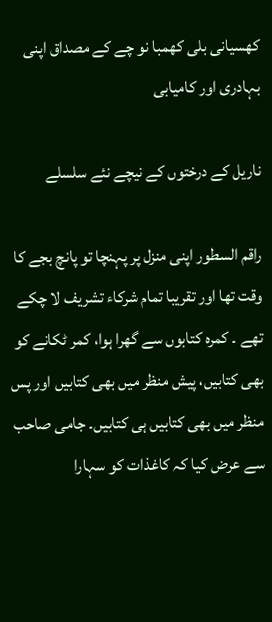کھسیانی بلی کھمبا نو چے کے مصداق اپنی بہادری اور کامیابی

ناریل کے درختوں کے نیچے نئے سلسلے

راقم السطور اپنی منزل پر پہنچا تو پانچ بجے کا وقت تھا اور تقریبا تمام شرکاء تشریف لا چکے تھے ۔ کمرہ کتابوں سے گھرا ہوا، کمر ٹکانے کو بھی کتابیں، پیش منظر میں بھی کتابیں اور پس منظر میں بھی کتابیں ہی کتابیں۔ جامی صاحب سے عرض کیا کہ کاغذات کو سہارا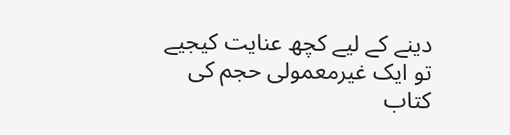دینے کے لیے کچھ عنایت کیجیے تو ایک غیرمعمولی حجم کی کتاب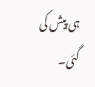ہی پیش کی گئی۔